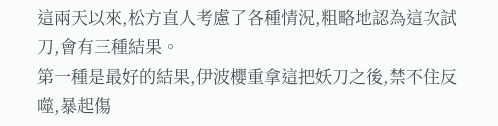這兩天以來,松方直人考慮了各種情況,粗略地認為這次試刀,會有三種結果。
第一種是最好的結果,伊波櫻重拿這把妖刀之後,禁不住反噬,暴起傷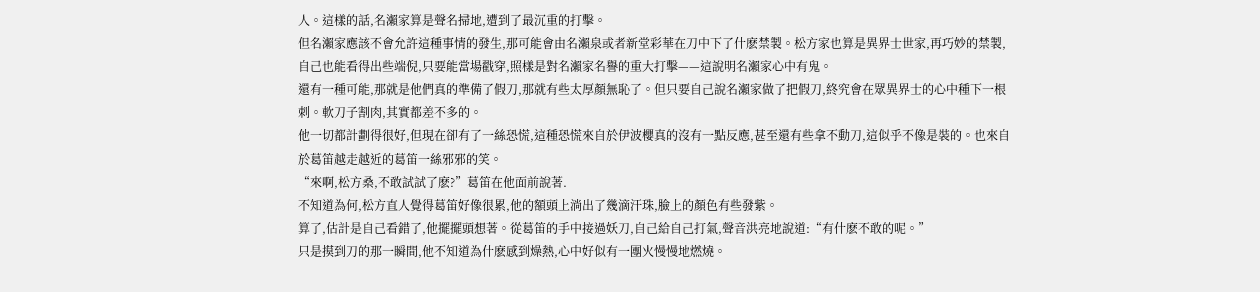人。這樣的話,名瀨家算是聲名掃地,遭到了最沉重的打擊。
但名瀨家應該不會允許這種事情的發生,那可能會由名瀨泉或者新堂彩華在刀中下了什麽禁製。松方家也算是異界士世家,再巧妙的禁製,自己也能看得出些端倪,只要能當場戳穿,照樣是對名瀨家名譽的重大打擊——這說明名瀨家心中有鬼。
還有一種可能,那就是他們真的準備了假刀,那就有些太厚顏無恥了。但只要自己說名瀨家做了把假刀,終究會在眾異界士的心中種下一根刺。軟刀子割肉,其實都差不多的。
他一切都計劃得很好,但現在卻有了一絲恐慌,這種恐慌來自於伊波櫻真的沒有一點反應,甚至還有些拿不動刀,這似乎不像是裝的。也來自於葛笛越走越近的葛笛一絲邪邪的笑。
“來啊,松方桑,不敢試試了麽?”葛笛在他面前說著.
不知道為何,松方直人覺得葛笛好像很累,他的額頭上淌出了幾滴汗珠,臉上的顏色有些發紫。
算了,估計是自己看錯了,他擺擺頭想著。從葛笛的手中接過妖刀,自己給自己打氣,聲音洪亮地說道:“有什麽不敢的呢。”
只是摸到刀的那一瞬間,他不知道為什麽感到燥熱,心中好似有一團火慢慢地燃燒。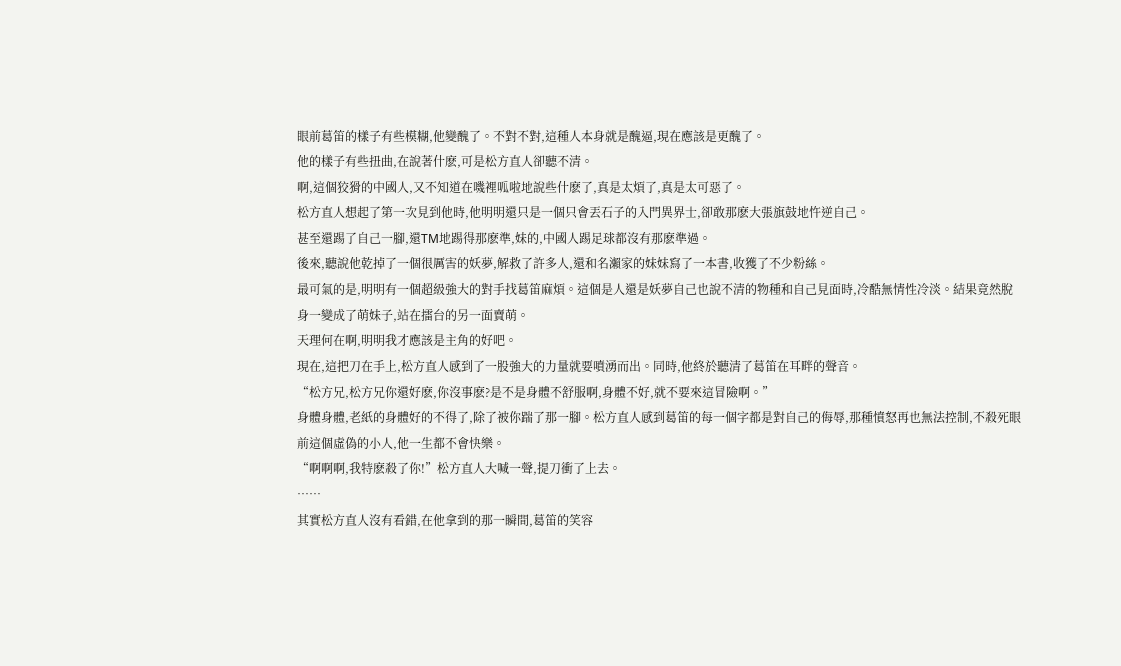眼前葛笛的樣子有些模糊,他變醜了。不對不對,這種人本身就是醜逼,現在應該是更醜了。
他的樣子有些扭曲,在說著什麽,可是松方直人卻聽不清。
啊,這個狡猾的中國人,又不知道在嘰裡呱啦地說些什麽了,真是太煩了,真是太可惡了。
松方直人想起了第一次見到他時,他明明還只是一個只會丟石子的入門異界士,卻敢那麽大張旗鼓地忤逆自己。
甚至還踢了自己一腳,還TM地踢得那麽準,妹的,中國人踢足球都沒有那麽準過。
後來,聽說他乾掉了一個很厲害的妖夢,解救了許多人,還和名瀨家的妹妹寫了一本書,收獲了不少粉絲。
最可氣的是,明明有一個超級強大的對手找葛笛麻煩。這個是人還是妖夢自己也說不清的物種和自己見面時,冷酷無情性冷淡。結果竟然脫身一變成了萌妹子,站在擂台的另一面賣萌。
天理何在啊,明明我才應該是主角的好吧。
現在,這把刀在手上,松方直人感到了一股強大的力量就要噴湧而出。同時,他終於聽清了葛笛在耳畔的聲音。
“松方兄,松方兄你還好麽,你沒事麽?是不是身體不舒服啊,身體不好,就不要來這冒險啊。”
身體身體,老紙的身體好的不得了,除了被你踹了那一腳。松方直人感到葛笛的每一個字都是對自己的侮辱,那種憤怒再也無法控制,不殺死眼前這個虛偽的小人,他一生都不會快樂。
“啊啊啊,我特麽殺了你!”松方直人大喊一聲,提刀衝了上去。
……
其實松方直人沒有看錯,在他拿到的那一瞬間,葛笛的笑容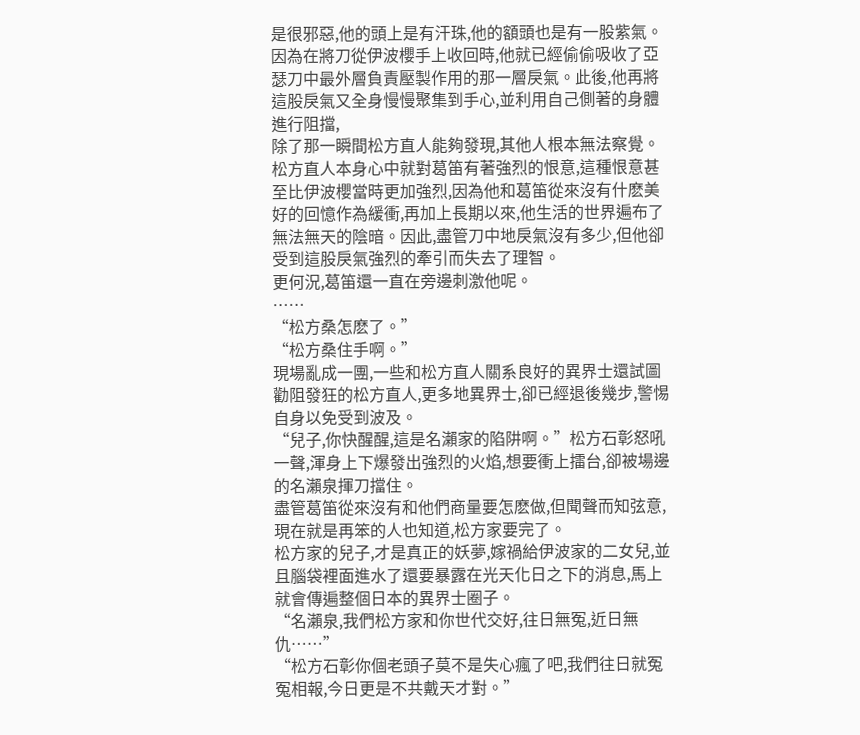是很邪惡,他的頭上是有汗珠,他的額頭也是有一股紫氣。
因為在將刀從伊波櫻手上收回時,他就已經偷偷吸收了亞瑟刀中最外層負責壓製作用的那一層戾氣。此後,他再將這股戾氣又全身慢慢聚集到手心,並利用自己側著的身體進行阻擋,
除了那一瞬間松方直人能夠發現,其他人根本無法察覺。 松方直人本身心中就對葛笛有著強烈的恨意,這種恨意甚至比伊波櫻當時更加強烈,因為他和葛笛從來沒有什麽美好的回憶作為緩衝,再加上長期以來,他生活的世界遍布了無法無天的陰暗。因此,盡管刀中地戾氣沒有多少,但他卻受到這股戾氣強烈的牽引而失去了理智。
更何況,葛笛還一直在旁邊刺激他呢。
……
“松方桑怎麽了。”
“松方桑住手啊。”
現場亂成一團,一些和松方直人關系良好的異界士還試圖勸阻發狂的松方直人,更多地異界士,卻已經退後幾步,警惕自身以免受到波及。
“兒子,你快醒醒,這是名瀨家的陷阱啊。”松方石彰怒吼一聲,渾身上下爆發出強烈的火焰,想要衝上擂台,卻被場邊的名瀨泉揮刀擋住。
盡管葛笛從來沒有和他們商量要怎麽做,但聞聲而知弦意,現在就是再笨的人也知道,松方家要完了。
松方家的兒子,才是真正的妖夢,嫁禍給伊波家的二女兒,並且腦袋裡面進水了還要暴露在光天化日之下的消息,馬上就會傳遍整個日本的異界士圈子。
“名瀨泉,我們松方家和你世代交好,往日無冤,近日無仇……”
“松方石彰你個老頭子莫不是失心瘋了吧,我們往日就冤冤相報,今日更是不共戴天才對。”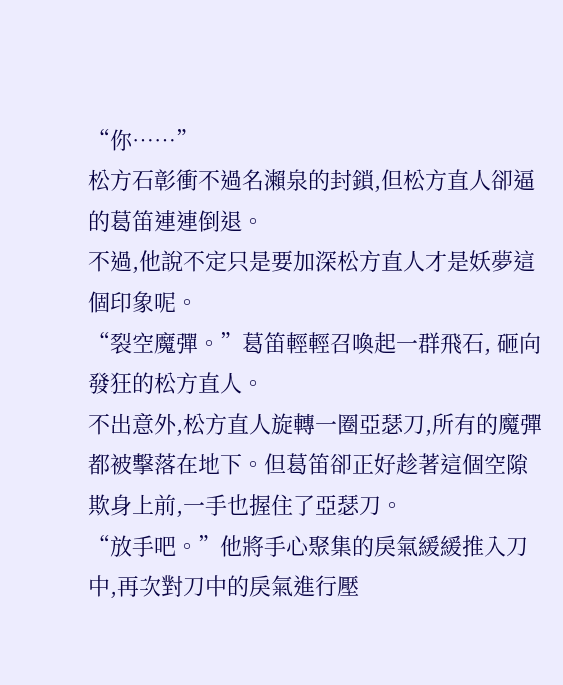“你……”
松方石彰衝不過名瀨泉的封鎖,但松方直人卻逼的葛笛連連倒退。
不過,他說不定只是要加深松方直人才是妖夢這個印象呢。
“裂空魔彈。”葛笛輕輕召喚起一群飛石, 砸向發狂的松方直人。
不出意外,松方直人旋轉一圈亞瑟刀,所有的魔彈都被擊落在地下。但葛笛卻正好趁著這個空隙欺身上前,一手也握住了亞瑟刀。
“放手吧。”他將手心聚集的戾氣緩緩推入刀中,再次對刀中的戾氣進行壓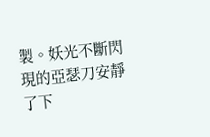製。妖光不斷閃現的亞瑟刀安靜了下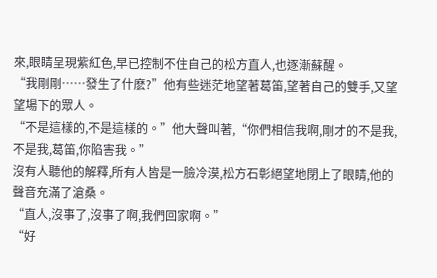來,眼睛呈現紫紅色,早已控制不住自己的松方直人,也逐漸蘇醒。
“我剛剛……發生了什麽?”他有些迷茫地望著葛笛,望著自己的雙手,又望望場下的眾人。
“不是這樣的,不是這樣的。”他大聲叫著,“你們相信我啊,剛才的不是我,不是我,葛笛,你陷害我。”
沒有人聽他的解釋,所有人皆是一臉冷漠,松方石彰絕望地閉上了眼睛,他的聲音充滿了滄桑。
“直人,沒事了,沒事了啊,我們回家啊。”
“好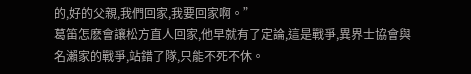的,好的父親,我們回家,我要回家啊。”
葛笛怎麽會讓松方直人回家,他早就有了定論,這是戰爭,異界士協會與名瀨家的戰爭,站錯了隊,只能不死不休。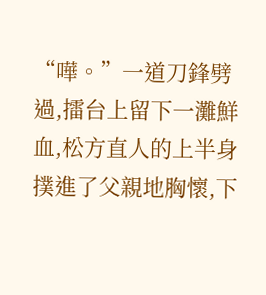“嘩。”一道刀鋒劈過,擂台上留下一灘鮮血,松方直人的上半身撲進了父親地胸懷,下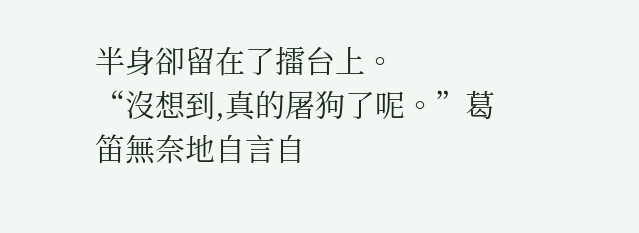半身卻留在了擂台上。
“沒想到,真的屠狗了呢。”葛笛無奈地自言自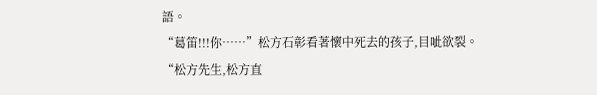語。
“葛笛!!!你……”松方石彰看著懷中死去的孩子,目呲欲裂。
“松方先生,松方直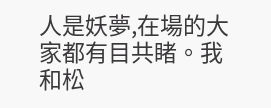人是妖夢,在場的大家都有目共睹。我和松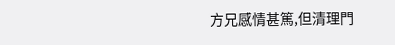方兄感情甚篤,但清理門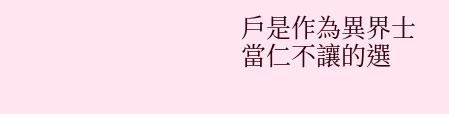戶是作為異界士當仁不讓的選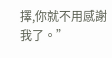擇,你就不用感謝我了。”